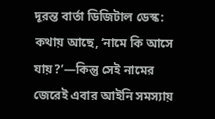দূরন্ত বার্তা ডিজিটাল ডেস্ক: কথায় আছে, ‘নামে কি আসে যায়?’—কিন্তু সেই নামের জেরেই এবার আইনি সমস্যায়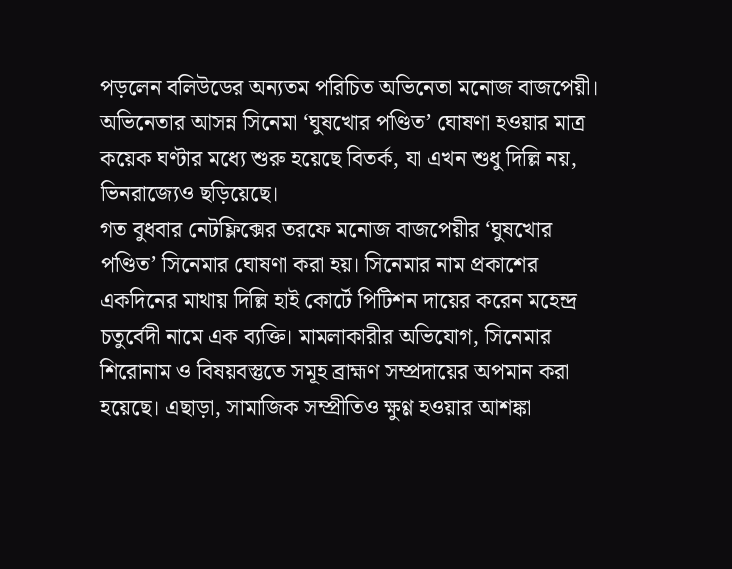পড়লেন বলিউডের অন্যতম পরিচিত অভিনেতা মনোজ বাজপেয়ী। অভিনেতার আসন্ন সিনেমা ‘ঘুষখোর পণ্ডিত’ ঘোষণা হওয়ার মাত্র কয়েক ঘণ্টার মধ্যে শুরু হয়েছে বিতর্ক, যা এখন শুধু দিল্লি নয়, ভিনরাজ্যেও ছড়িয়েছে।
গত বুধবার নেটফ্লিক্সের তরফে মনোজ বাজপেয়ীর ‘ঘুষখোর পণ্ডিত’ সিনেমার ঘোষণা করা হয়। সিনেমার নাম প্রকাশের একদিনের মাথায় দিল্লি হাই কোর্টে পিটিশন দায়ের করেন মহেন্দ্র চতুর্বেদী নামে এক ব্যক্তি। মামলাকারীর অভিযোগ, সিনেমার শিরোনাম ও বিষয়বস্তুতে সমূহ ব্রাহ্মণ সম্প্রদায়ের অপমান করা হয়েছে। এছাড়া, সামাজিক সম্প্রীতিও ক্ষুণ্ণ হওয়ার আশঙ্কা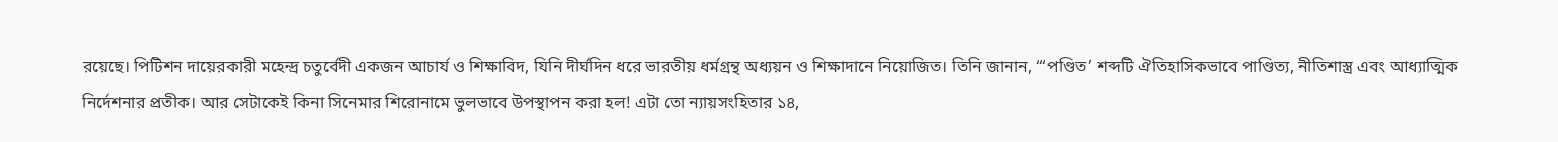রয়েছে। পিটিশন দায়েরকারী মহেন্দ্র চতুর্বেদী একজন আচার্য ও শিক্ষাবিদ, যিনি দীর্ঘদিন ধরে ভারতীয় ধর্মগ্রন্থ অধ্যয়ন ও শিক্ষাদানে নিয়োজিত। তিনি জানান, “‘পণ্ডিত’ শব্দটি ঐতিহাসিকভাবে পাণ্ডিত্য, নীতিশাস্ত্র এবং আধ্যাত্মিক নির্দেশনার প্রতীক। আর সেটাকেই কিনা সিনেমার শিরোনামে ভুলভাবে উপস্থাপন করা হল! এটা তো ন্যায়সংহিতার ১৪,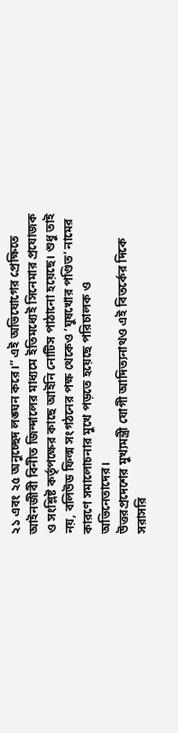২১ এবং ২৫ অনুচ্ছেদ লঙ্ঘন করে।” এই অভিযোগের প্রেক্ষিতে আইনজীবী বিনীত জিন্দালের মাধ্যমে ইতিমধ্যেই সিনেমার প্রযোজক ও সংশ্লিষ্ট কর্তৃপক্ষের কাছে আইনি নোটিস পাঠানো হয়েছে। শুধু তাই নয়, বলিউড ফিল্ম সংগঠনের পক্ষ থেকেও ‘ঘুষখোর পণ্ডিত’ নামের কারণে সমালোচনার মুখে পড়তে হয়েছে পরিচালক ও অভিনেতাদের।
উত্তরপ্রদেশের মুখ্যমন্ত্রী যোগী আদিত্যনাথও এই বিতর্কের দিকে সরাসরি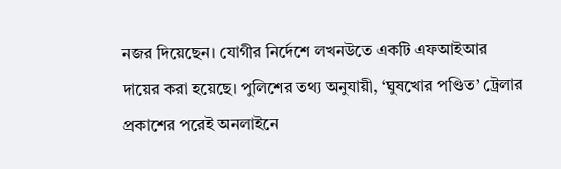নজর দিয়েছেন। যোগীর নির্দেশে লখনউতে একটি এফআইআর দায়ের করা হয়েছে। পুলিশের তথ্য অনুযায়ী, ‘ঘুষখোর পণ্ডিত’ ট্রেলার প্রকাশের পরেই অনলাইনে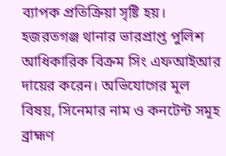ব্যাপক প্রতিক্রিয়া সৃষ্টি হয়। হজরতগঞ্জ থানার ভারপ্রাপ্ত পুলিশ আধিকারিক বিক্রম সিং এফআইআর দায়ের করেন। অভিযোগের মূল বিষয়, সিনেমার নাম ও কনটেন্ট সমূহ ব্রাহ্মণ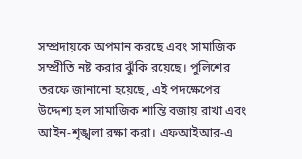সম্প্রদায়কে অপমান করছে এবং সামাজিক সম্প্রীতি নষ্ট করার ঝুঁকি রয়েছে। পুলিশের তরফে জানানো হয়েছে, এই পদক্ষেপের উদ্দেশ্য হল সামাজিক শান্তি বজায় রাখা এবং আইন-শৃঙ্খলা রক্ষা করা। এফআইআর-এ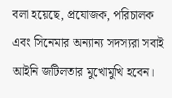বলা হয়েছে, প্রযোজক, পরিচালক এবং সিনেমার অন্যান্য সদস্যরা সবাই আইনি জটিলতার মুখোমুখি হবেন।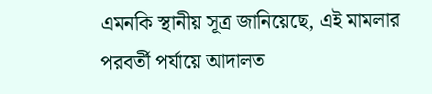এমনকি স্থানীয় সূত্র জানিয়েছে, এই মামলার পরবর্তী পর্যায়ে আদালত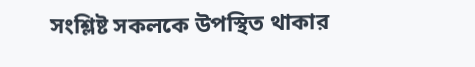সংশ্লিষ্ট সকলকে উপস্থিত থাকার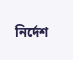নির্দেশ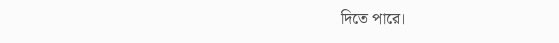দিতে পারে।